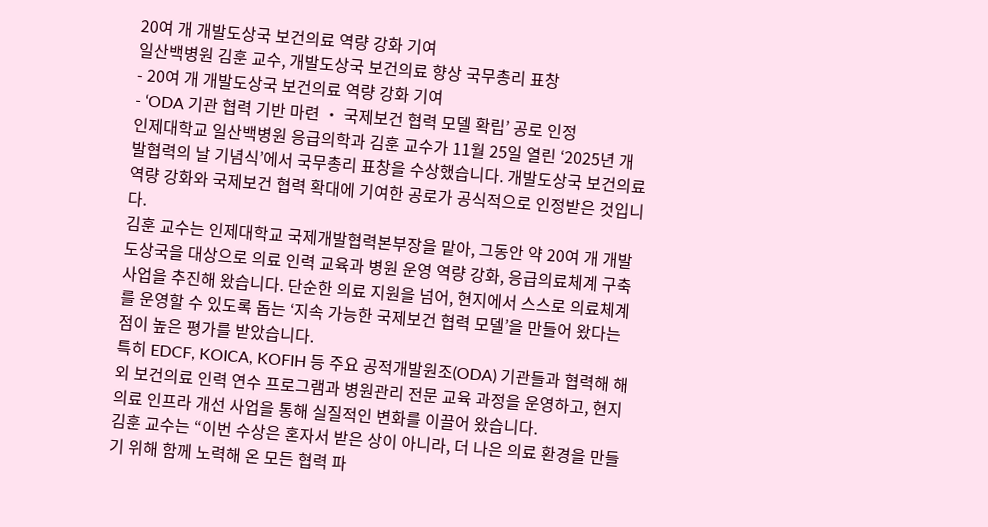20여 개 개발도상국 보건의료 역량 강화 기여
일산백병원 김훈 교수, 개발도상국 보건의료 향상 국무총리 표창
- 20여 개 개발도상국 보건의료 역량 강화 기여
- ‘ODA 기관 협력 기반 마련 ‧ 국제보건 협력 모델 확립’ 공로 인정
인제대학교 일산백병원 응급의학과 김훈 교수가 11월 25일 열린 ‘2025년 개발협력의 날 기념식’에서 국무총리 표창을 수상했습니다. 개발도상국 보건의료 역량 강화와 국제보건 협력 확대에 기여한 공로가 공식적으로 인정받은 것입니다.
김훈 교수는 인제대학교 국제개발협력본부장을 맡아, 그동안 약 20여 개 개발도상국을 대상으로 의료 인력 교육과 병원 운영 역량 강화, 응급의료체계 구축 사업을 추진해 왔습니다. 단순한 의료 지원을 넘어, 현지에서 스스로 의료체계를 운영할 수 있도록 돕는 ‘지속 가능한 국제보건 협력 모델’을 만들어 왔다는 점이 높은 평가를 받았습니다.
특히 EDCF, KOICA, KOFIH 등 주요 공적개발원조(ODA) 기관들과 협력해 해외 보건의료 인력 연수 프로그램과 병원관리 전문 교육 과정을 운영하고, 현지 의료 인프라 개선 사업을 통해 실질적인 변화를 이끌어 왔습니다.
김훈 교수는 “이번 수상은 혼자서 받은 상이 아니라, 더 나은 의료 환경을 만들기 위해 함께 노력해 온 모든 협력 파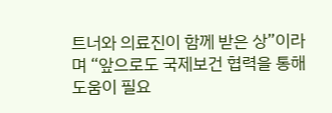트너와 의료진이 함께 받은 상”이라며 “앞으로도 국제보건 협력을 통해 도움이 필요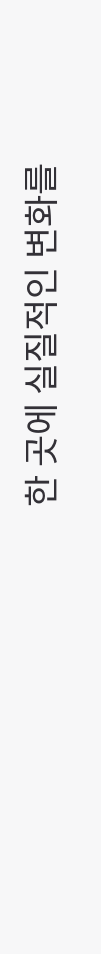한 곳에 실질적인 변화를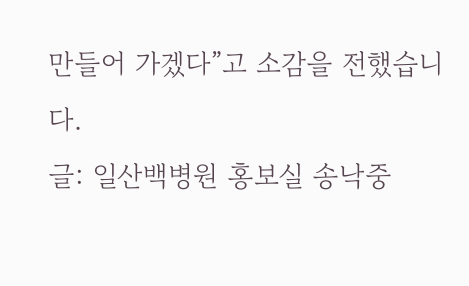만들어 가겠다”고 소감을 전했습니다.
글: 일산백병원 홍보실 송낙중